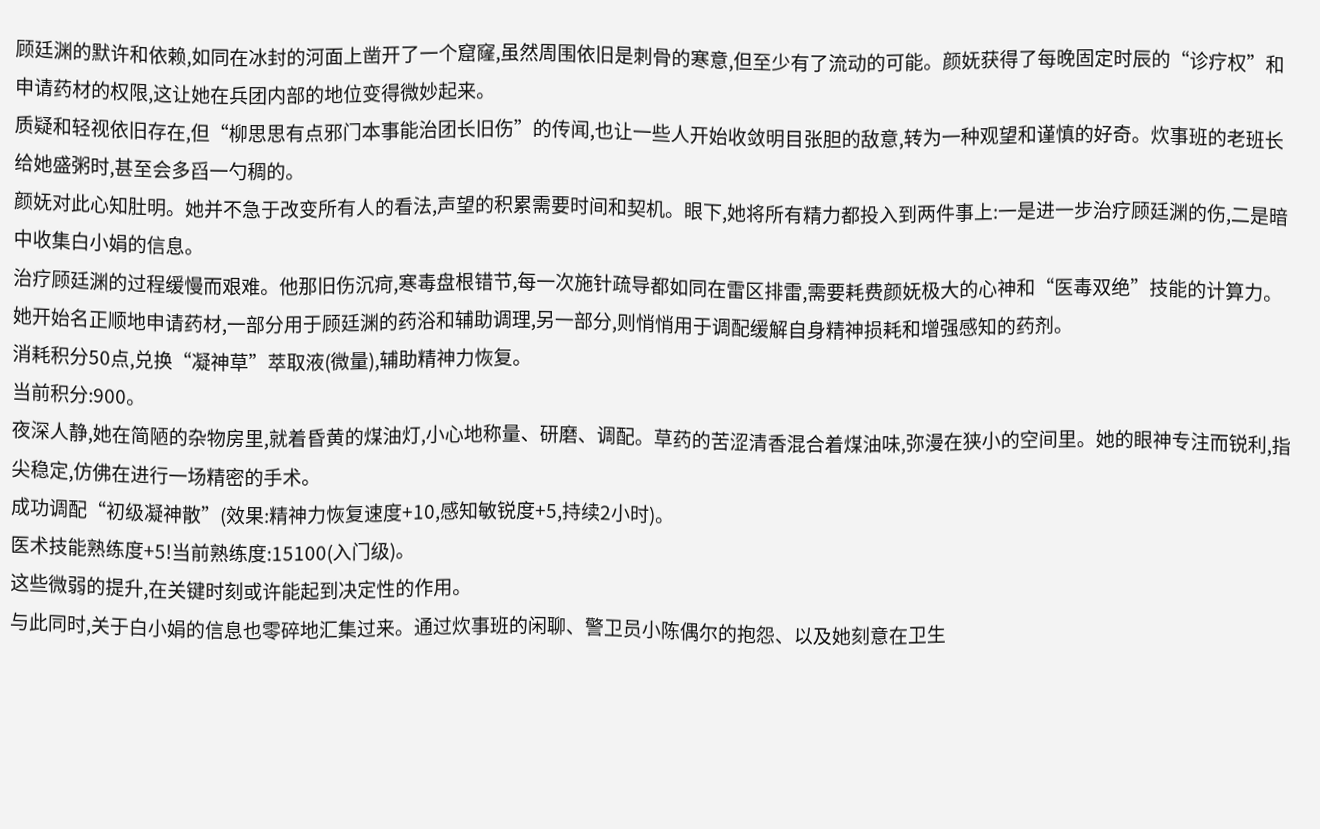顾廷渊的默许和依赖,如同在冰封的河面上凿开了一个窟窿,虽然周围依旧是刺骨的寒意,但至少有了流动的可能。颜妩获得了每晚固定时辰的“诊疗权”和申请药材的权限,这让她在兵团内部的地位变得微妙起来。
质疑和轻视依旧存在,但“柳思思有点邪门本事能治团长旧伤”的传闻,也让一些人开始收敛明目张胆的敌意,转为一种观望和谨慎的好奇。炊事班的老班长给她盛粥时,甚至会多舀一勺稠的。
颜妩对此心知肚明。她并不急于改变所有人的看法,声望的积累需要时间和契机。眼下,她将所有精力都投入到两件事上:一是进一步治疗顾廷渊的伤,二是暗中收集白小娟的信息。
治疗顾廷渊的过程缓慢而艰难。他那旧伤沉疴,寒毒盘根错节,每一次施针疏导都如同在雷区排雷,需要耗费颜妩极大的心神和“医毒双绝”技能的计算力。她开始名正顺地申请药材,一部分用于顾廷渊的药浴和辅助调理,另一部分,则悄悄用于调配缓解自身精神损耗和增强感知的药剂。
消耗积分50点,兑换“凝神草”萃取液(微量),辅助精神力恢复。
当前积分:900。
夜深人静,她在简陋的杂物房里,就着昏黄的煤油灯,小心地称量、研磨、调配。草药的苦涩清香混合着煤油味,弥漫在狭小的空间里。她的眼神专注而锐利,指尖稳定,仿佛在进行一场精密的手术。
成功调配“初级凝神散”(效果:精神力恢复速度+10,感知敏锐度+5,持续2小时)。
医术技能熟练度+5!当前熟练度:15100(入门级)。
这些微弱的提升,在关键时刻或许能起到决定性的作用。
与此同时,关于白小娟的信息也零碎地汇集过来。通过炊事班的闲聊、警卫员小陈偶尔的抱怨、以及她刻意在卫生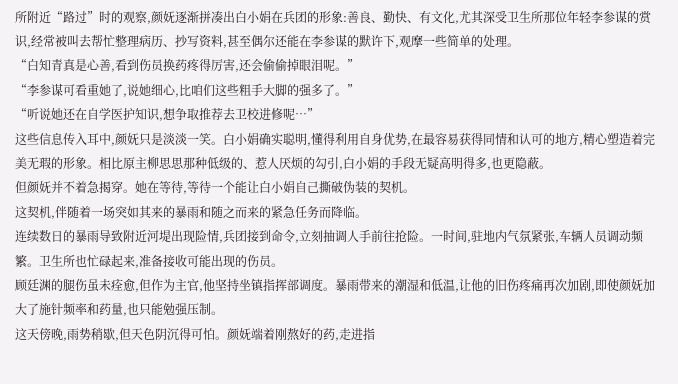所附近“路过”时的观察,颜妩逐渐拼凑出白小娟在兵团的形象:善良、勤快、有文化,尤其深受卫生所那位年轻李参谋的赏识,经常被叫去帮忙整理病历、抄写资料,甚至偶尔还能在李参谋的默许下,观摩一些简单的处理。
“白知青真是心善,看到伤员换药疼得厉害,还会偷偷掉眼泪呢。”
“李参谋可看重她了,说她细心,比咱们这些粗手大脚的强多了。”
“听说她还在自学医护知识,想争取推荐去卫校进修呢…”
这些信息传入耳中,颜妩只是淡淡一笑。白小娟确实聪明,懂得利用自身优势,在最容易获得同情和认可的地方,精心塑造着完美无瑕的形象。相比原主柳思思那种低级的、惹人厌烦的勾引,白小娟的手段无疑高明得多,也更隐蔽。
但颜妩并不着急揭穿。她在等待,等待一个能让白小娟自己撕破伪装的契机。
这契机,伴随着一场突如其来的暴雨和随之而来的紧急任务而降临。
连续数日的暴雨导致附近河堤出现险情,兵团接到命令,立刻抽调人手前往抢险。一时间,驻地内气氛紧张,车辆人员调动频繁。卫生所也忙碌起来,准备接收可能出现的伤员。
顾廷渊的腿伤虽未痊愈,但作为主官,他坚持坐镇指挥部调度。暴雨带来的潮湿和低温,让他的旧伤疼痛再次加剧,即使颜妩加大了施针频率和药量,也只能勉强压制。
这天傍晚,雨势稍歇,但天色阴沉得可怕。颜妩端着刚熬好的药,走进指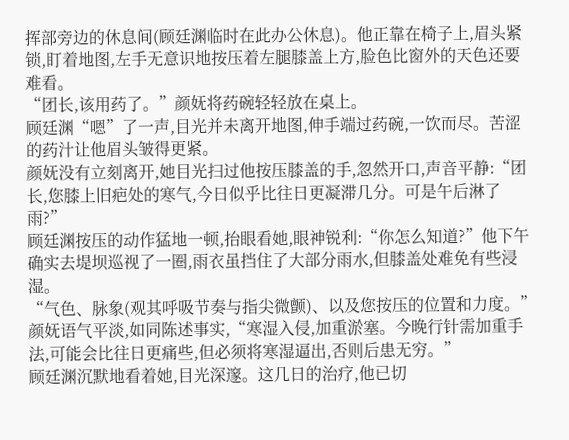挥部旁边的休息间(顾廷渊临时在此办公休息)。他正靠在椅子上,眉头紧锁,盯着地图,左手无意识地按压着左腿膝盖上方,脸色比窗外的天色还要难看。
“团长,该用药了。”颜妩将药碗轻轻放在桌上。
顾廷渊“嗯”了一声,目光并未离开地图,伸手端过药碗,一饮而尽。苦涩的药汁让他眉头皱得更紧。
颜妩没有立刻离开,她目光扫过他按压膝盖的手,忽然开口,声音平静:“团长,您膝上旧疤处的寒气,今日似乎比往日更凝滞几分。可是午后淋了雨?”
顾廷渊按压的动作猛地一顿,抬眼看她,眼神锐利:“你怎么知道?”他下午确实去堤坝巡视了一圈,雨衣虽挡住了大部分雨水,但膝盖处难免有些浸湿。
“气色、脉象(观其呼吸节奏与指尖微颤)、以及您按压的位置和力度。”颜妩语气平淡,如同陈述事实,“寒湿入侵,加重淤塞。今晚行针需加重手法,可能会比往日更痛些,但必须将寒湿逼出,否则后患无穷。”
顾廷渊沉默地看着她,目光深邃。这几日的治疗,他已切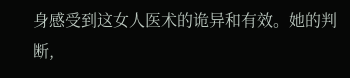身感受到这女人医术的诡异和有效。她的判断,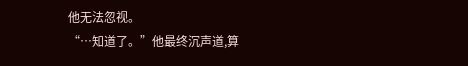他无法忽视。
“…知道了。”他最终沉声道,算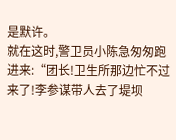是默许。
就在这时,警卫员小陈急匆匆跑进来:“团长!卫生所那边忙不过来了!李参谋带人去了堤坝